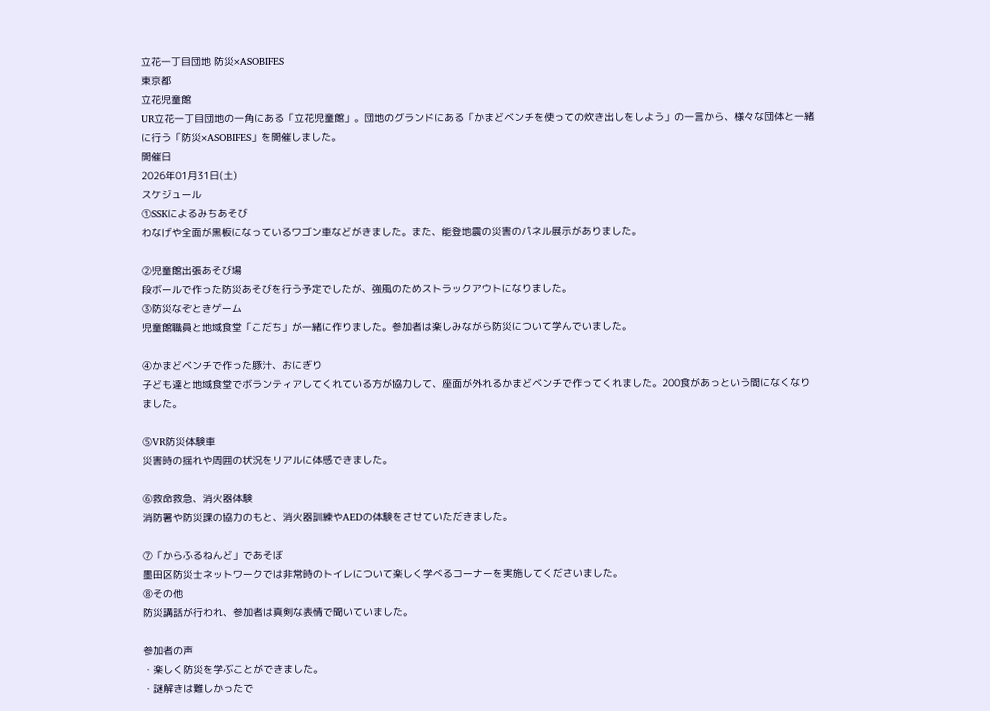立花一丁目団地 防災×ASOBIFES
東京都
立花児童館
UR立花一丁目団地の一角にある「立花児童館」。団地のグランドにある「かまどベンチを使っての炊き出しをしよう」の一言から、様々な団体と一緒に行う「防災×ASOBIFES」を開催しました。
開催日
2026年01月31日(土)
スケジュール
①SSKによるみちあそび
わなげや全面が黒板になっているワゴン車などがきました。また、能登地震の災害のパネル展示がありました。

②児童館出張あそび場
段ボールで作った防災あそびを行う予定でしたが、強風のためストラックアウトになりました。
③防災なぞときゲーム
児童館職員と地域食堂「こだち」が一緒に作りました。参加者は楽しみながら防災について学んでいました。

④かまどベンチで作った豚汁、おにぎり
子ども達と地域食堂でボランティアしてくれている方が協力して、座面が外れるかまどベンチで作ってくれました。200食があっという間になくなりました。

⑤VR防災体験車
災害時の揺れや周囲の状況をリアルに体感できました。

⑥救命救急、消火器体験
消防署や防災課の協力のもと、消火器訓練やAEDの体験をさせていただきました。

⑦「からふるねんど」であそぼ
墨田区防災士ネットワークでは非常時のトイレについて楽しく学べるコーナーを実施してくださいました。
⑧その他
防災講話が行われ、参加者は真剣な表情で聞いていました。

参加者の声
・楽しく防災を学ぶことができました。
・謎解きは難しかったで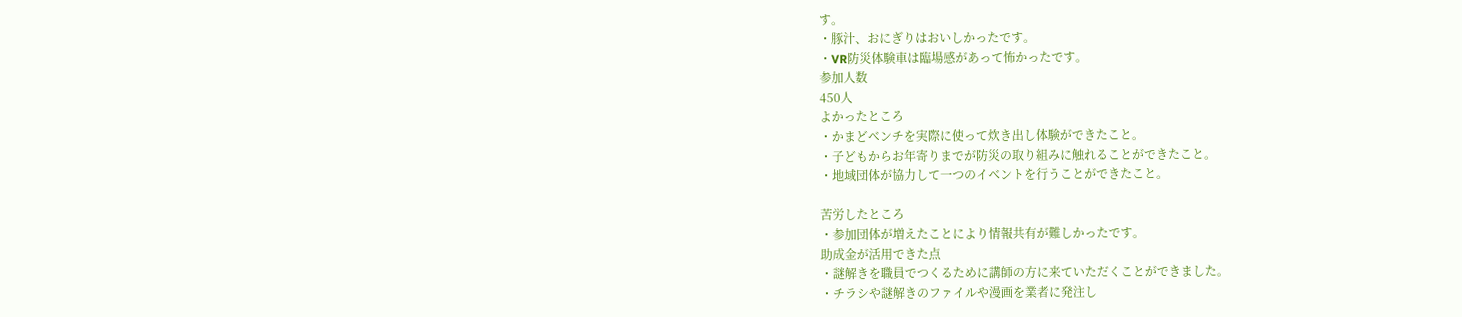す。
・豚汁、おにぎりはおいしかったです。
・VR防災体験車は臨場感があって怖かったです。
参加人数
450人
よかったところ
・かまどベンチを実際に使って炊き出し体験ができたこと。
・子どもからお年寄りまでが防災の取り組みに触れることができたこと。
・地域団体が協力して一つのイベントを行うことができたこと。

苦労したところ
・参加団体が増えたことにより情報共有が難しかったです。
助成金が活用できた点
・謎解きを職員でつくるために講師の方に来ていただくことができました。
・チラシや謎解きのファイルや漫画を業者に発注し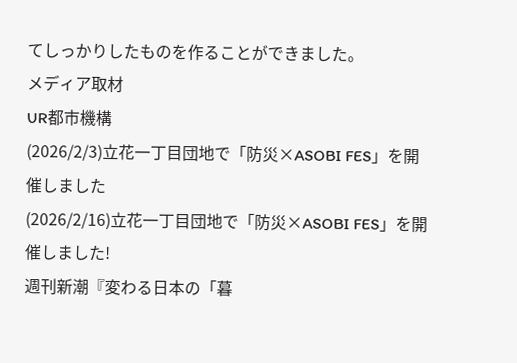てしっかりしたものを作ることができました。
メディア取材
UR都市機構
(2026/2/3)立花一丁目団地で「防災×ASOBI FES」を開催しました
(2026/2/16)立花一丁目団地で「防災×ASOBI FES」を開催しました!
週刊新潮『変わる日本の「暮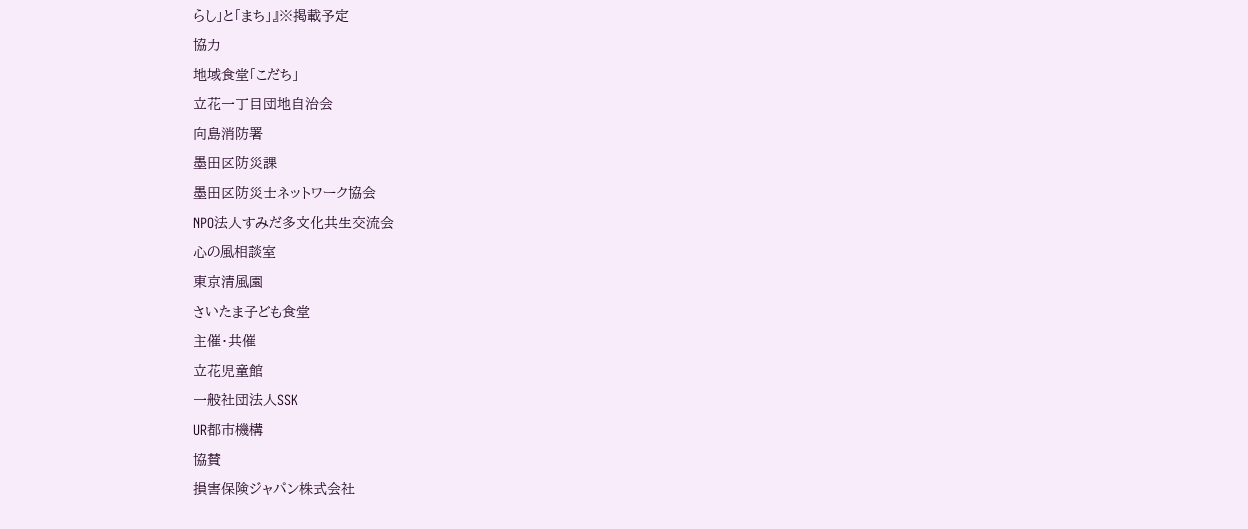らし」と「まち」』※掲載予定
協力
地域食堂「こだち」
立花一丁目団地自治会
向島消防署
墨田区防災課
墨田区防災士ネットワーク協会
NPO法人すみだ多文化共生交流会
心の風相談室
東京清風園
さいたま子ども食堂
主催・共催
立花児童館
一般社団法人SSK
UR都市機構
協賛
損害保険ジャパン株式会社